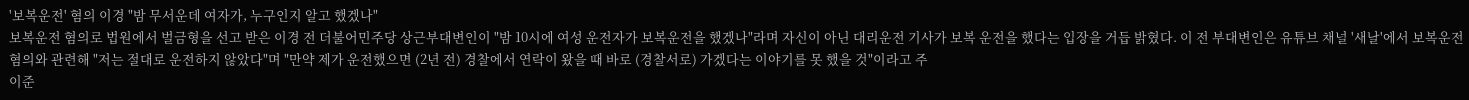'보복운전' 혐의 이경 "밤 무서운데 여자가, 누구인지 알고 했겠나"
보복운전 혐의로 법원에서 벌금형을 선고 받은 이경 전 더불어민주당 상근부대변인이 "밤 10시에 여성 운전자가 보복운전을 했겠나"라며 자신이 아닌 대리운전 기사가 보복 운전을 했다는 입장을 거듭 밝혔다. 이 전 부대변인은 유튜브 채널 '새날'에서 보복운전 혐의와 관련해 "저는 절대로 운전하지 않았다"며 "만약 제가 운전했으면 (2년 전) 경찰에서 연락이 왔을 때 바로 (경찰서로) 가겠다는 이야기를 못 했을 것"이라고 주
이준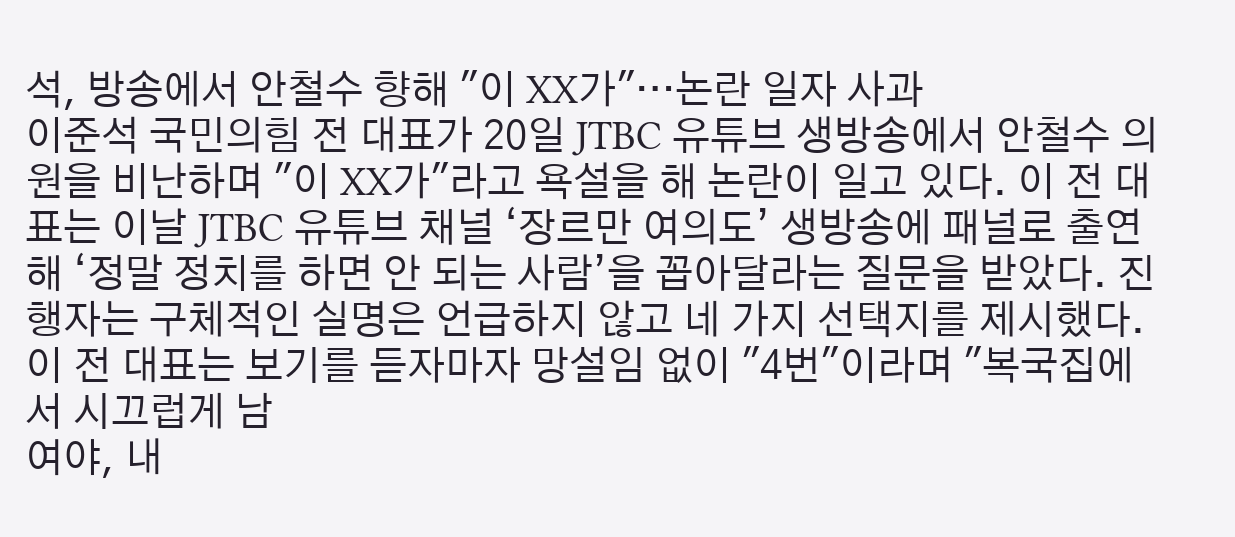석, 방송에서 안철수 향해 "이 XX가"…논란 일자 사과
이준석 국민의힘 전 대표가 20일 JTBC 유튜브 생방송에서 안철수 의원을 비난하며 "이 XX가"라고 욕설을 해 논란이 일고 있다. 이 전 대표는 이날 JTBC 유튜브 채널 ‘장르만 여의도’ 생방송에 패널로 출연해 ‘정말 정치를 하면 안 되는 사람’을 꼽아달라는 질문을 받았다. 진행자는 구체적인 실명은 언급하지 않고 네 가지 선택지를 제시했다. 이 전 대표는 보기를 듣자마자 망설임 없이 "4번"이라며 "복국집에서 시끄럽게 남
여야, 내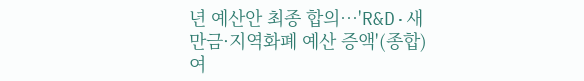년 예산안 최종 합의…'R&D·새만금·지역화폐 예산 증액'(종합)
여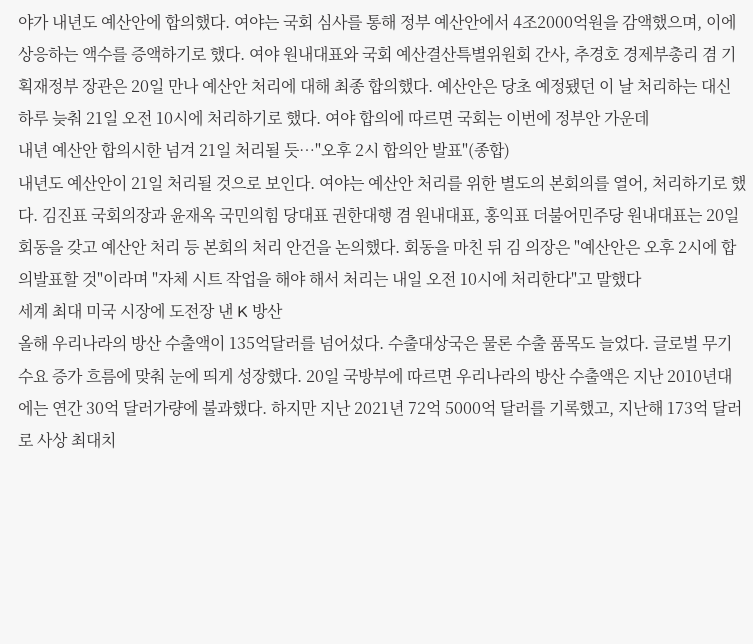야가 내년도 예산안에 합의했다. 여야는 국회 심사를 통해 정부 예산안에서 4조2000억원을 감액했으며, 이에 상응하는 액수를 증액하기로 했다. 여야 원내대표와 국회 예산결산특별위원회 간사, 추경호 경제부총리 겸 기획재정부 장관은 20일 만나 예산안 처리에 대해 최종 합의했다. 예산안은 당초 예정됐던 이 날 처리하는 대신 하루 늦춰 21일 오전 10시에 처리하기로 했다. 여야 합의에 따르면 국회는 이번에 정부안 가운데
내년 예산안 합의시한 넘겨 21일 처리될 듯…"오후 2시 합의안 발표"(종합)
내년도 예산안이 21일 처리될 것으로 보인다. 여야는 예산안 처리를 위한 별도의 본회의를 열어, 처리하기로 했다. 김진표 국회의장과 윤재옥 국민의힘 당대표 권한대행 겸 원내대표, 홍익표 더불어민주당 원내대표는 20일 회동을 갖고 예산안 처리 등 본회의 처리 안건을 논의했다. 회동을 마친 뒤 김 의장은 "예산안은 오후 2시에 합의발표할 것"이라며 "자체 시트 작업을 해야 해서 처리는 내일 오전 10시에 처리한다"고 말했다
세계 최대 미국 시장에 도전장 낸 K 방산
올해 우리나라의 방산 수출액이 135억달러를 넘어섰다. 수출대상국은 물론 수출 품목도 늘었다. 글로벌 무기 수요 증가 흐름에 맞춰 눈에 띄게 성장했다. 20일 국방부에 따르면 우리나라의 방산 수출액은 지난 2010년대에는 연간 30억 달러가량에 불과했다. 하지만 지난 2021년 72억 5000억 달러를 기록했고, 지난해 173억 달러로 사상 최대치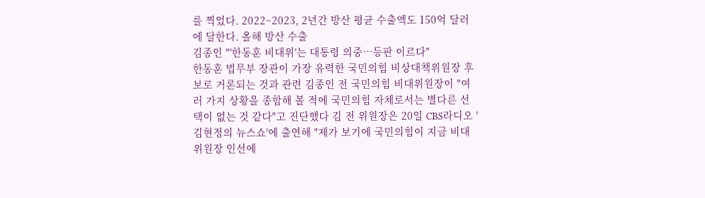를 찍었다. 2022~2023, 2년간 방산 평균 수출액도 150억 달러에 달한다. 올해 방산 수출
김종인 "'한동훈 비대위'는 대통령 의중…등판 이르다"
한동훈 법무부 장관이 가장 유력한 국민의힘 비상대책위원장 후보로 거론되는 것과 관련 김종인 전 국민의힘 비대위원장이 "여러 가지 상황을 종합해 볼 적에 국민의힘 자체로서는 별다른 선택이 없는 것 같다"고 진단했다 김 전 위원장은 20일 CBS라디오 '김현정의 뉴스쇼'에 출연해 "제가 보기에 국민의힘이 지금 비대위원장 인선에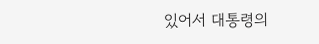있어서 대통령의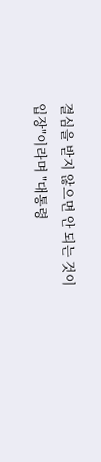결심을 받지 않으면 안 되는 것이 입장"이라며 "대통령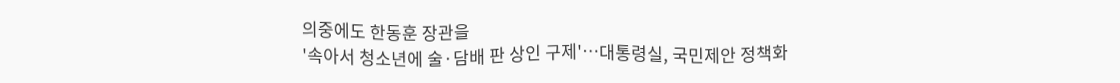의중에도 한동훈 장관을
'속아서 청소년에 술·담배 판 상인 구제'…대통령실, 국민제안 정책화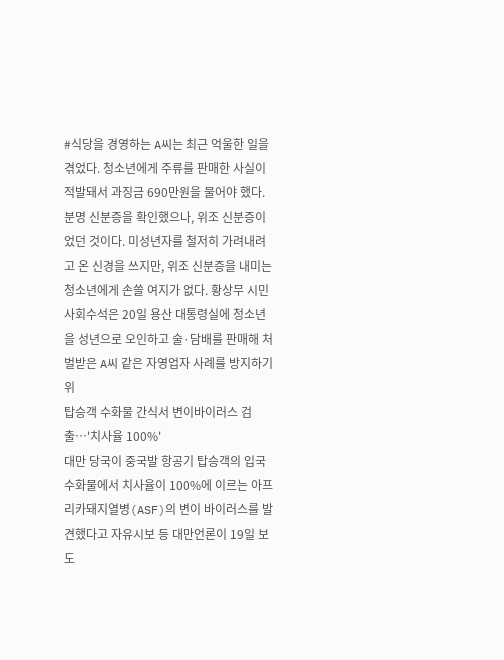#식당을 경영하는 A씨는 최근 억울한 일을 겪었다. 청소년에게 주류를 판매한 사실이 적발돼서 과징금 690만원을 물어야 했다. 분명 신분증을 확인했으나, 위조 신분증이었던 것이다. 미성년자를 철저히 가려내려고 온 신경을 쓰지만, 위조 신분증을 내미는 청소년에게 손쓸 여지가 없다. 황상무 시민사회수석은 20일 용산 대통령실에 청소년을 성년으로 오인하고 술·담배를 판매해 처벌받은 A씨 같은 자영업자 사례를 방지하기 위
탑승객 수화물 간식서 변이바이러스 검출…'치사율 100%'
대만 당국이 중국발 항공기 탑승객의 입국 수화물에서 치사율이 100%에 이르는 아프리카돼지열병(ASF)의 변이 바이러스를 발견했다고 자유시보 등 대만언론이 19일 보도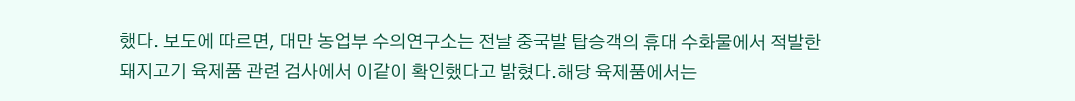했다. 보도에 따르면, 대만 농업부 수의연구소는 전날 중국발 탑승객의 휴대 수화물에서 적발한 돼지고기 육제품 관련 검사에서 이같이 확인했다고 밝혔다.해당 육제품에서는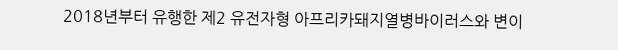2018년부터 유행한 제2 유전자형 아프리카돼지열병바이러스와 변이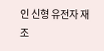인 신형 유전자 재조